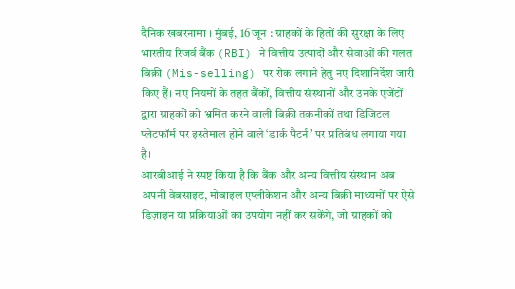दैनिक खबरनामा । मुंबई, 16 जून : ग्राहकों के हितों की सुरक्षा के लिए भारतीय रिजर्व बैंक (RBI) ने वित्तीय उत्पादों और सेवाओं की गलत बिक्री (Mis-selling) पर रोक लगाने हेतु नए दिशानिर्देश जारी किए हैं। नए नियमों के तहत बैंकों, वित्तीय संस्थानों और उनके एजेंटों द्वारा ग्राहकों को भ्रमित करने वाली बिक्री तकनीकों तथा डिजिटल प्लेटफॉर्म पर इस्तेमाल होने वाले ‘डार्क पैटर्न’ पर प्रतिबंध लगाया गया है।
आरबीआई ने स्पष्ट किया है कि बैंक और अन्य वित्तीय संस्थान अब अपनी वेबसाइट, मोबाइल एप्लीकेशन और अन्य बिक्री माध्यमों पर ऐसे डिज़ाइन या प्रक्रियाओं का उपयोग नहीं कर सकेंगे, जो ग्राहकों को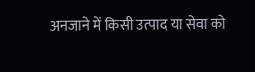अनजाने में किसी उत्पाद या सेवा को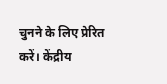चुनने के लिए प्रेरित करें। केंद्रीय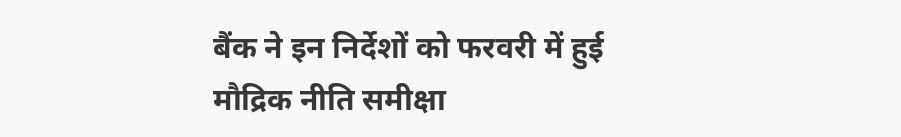बैंक ने इन निर्देशों को फरवरी में हुई मौद्रिक नीति समीक्षा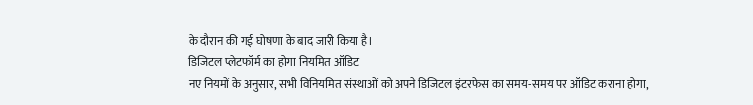के दौरान की गई घोषणा के बाद जारी किया है।
डिजिटल प्लेटफॉर्म का होगा नियमित ऑडिट
नए नियमों के अनुसार, सभी विनियमित संस्थाओं को अपने डिजिटल इंटरफेस का समय-समय पर ऑडिट कराना होगा,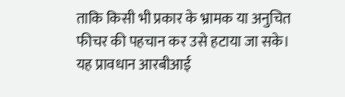ताकि किसी भी प्रकार के भ्रामक या अनुचित फीचर की पहचान कर उसे हटाया जा सके। यह प्रावधान आरबीआई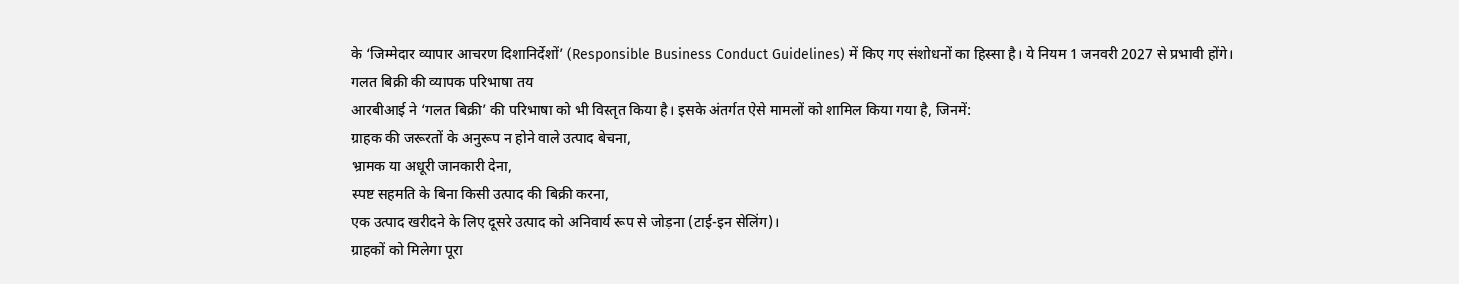के ‘जिम्मेदार व्यापार आचरण दिशानिर्देशों’ (Responsible Business Conduct Guidelines) में किए गए संशोधनों का हिस्सा है। ये नियम 1 जनवरी 2027 से प्रभावी होंगे।
गलत बिक्री की व्यापक परिभाषा तय
आरबीआई ने ‘गलत बिक्री’ की परिभाषा को भी विस्तृत किया है। इसके अंतर्गत ऐसे मामलों को शामिल किया गया है, जिनमें:
ग्राहक की जरूरतों के अनुरूप न होने वाले उत्पाद बेचना,
भ्रामक या अधूरी जानकारी देना,
स्पष्ट सहमति के बिना किसी उत्पाद की बिक्री करना,
एक उत्पाद खरीदने के लिए दूसरे उत्पाद को अनिवार्य रूप से जोड़ना (टाई-इन सेलिंग)।
ग्राहकों को मिलेगा पूरा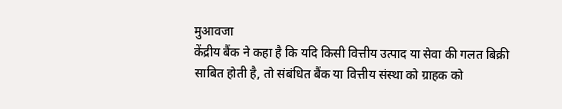मुआवजा
केंद्रीय बैंक ने कहा है कि यदि किसी वित्तीय उत्पाद या सेवा की गलत बिक्री साबित होती है, तो संबंधित बैंक या वित्तीय संस्था को ग्राहक को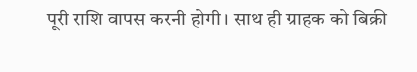पूरी राशि वापस करनी होगी। साथ ही ग्राहक को बिक्री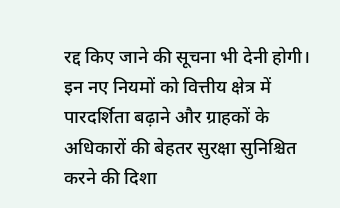रद्द किए जाने की सूचना भी देनी होगी।
इन नए नियमों को वित्तीय क्षेत्र में पारदर्शिता बढ़ाने और ग्राहकों के अधिकारों की बेहतर सुरक्षा सुनिश्चित करने की दिशा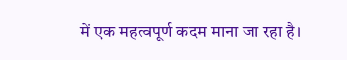में एक महत्वपूर्ण कदम माना जा रहा है।